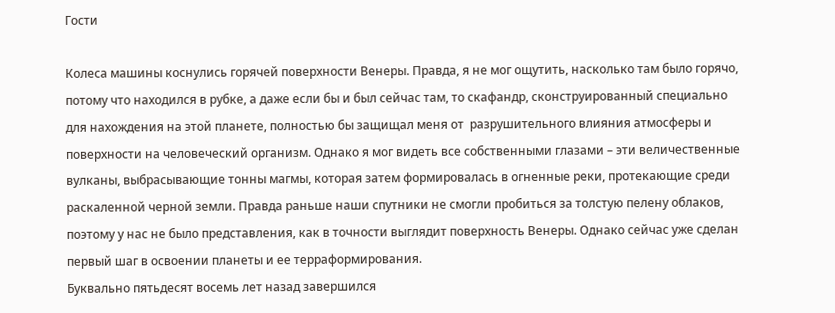Гости

Колеса машины коснулись горячей поверхности Венеры. Правда, я не мог ощутить, насколько там было горячо, потому что находился в рубке, а даже если бы и был сейчас там, то скафандр, сконструированный специально для нахождения на этой планете, полностью бы защищал меня от  разрушительного влияния атмосферы и поверхности на человеческий организм. Однако я мог видеть все собственными глазами – эти величественные вулканы, выбрасывающие тонны магмы, которая затем формировалась в огненные реки, протекающие среди раскаленной черной земли. Правда раньше наши спутники не смогли пробиться за толстую пелену облаков, поэтому у нас не было представления, как в точности выглядит поверхность Венеры. Однако сейчас уже сделан первый шаг в освоении планеты и ее терраформирования.
Буквально пятьдесят восемь лет назад завершился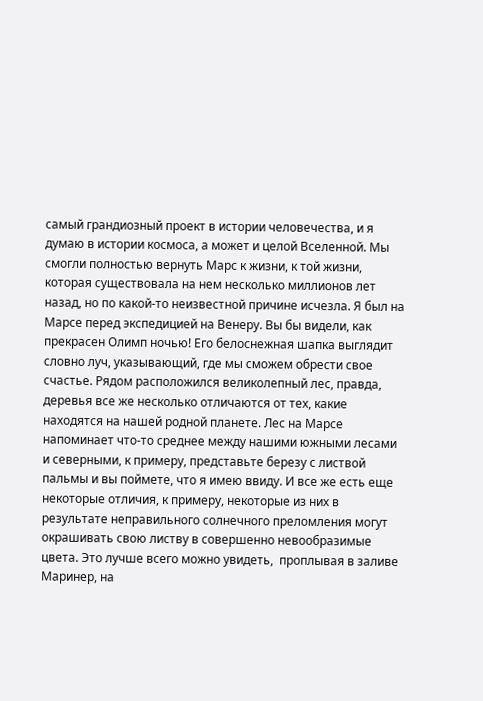самый грандиозный проект в истории человечества, и я думаю в истории космоса, а может и целой Вселенной. Мы смогли полностью вернуть Марс к жизни, к той жизни, которая существовала на нем несколько миллионов лет назад, но по какой-то неизвестной причине исчезла. Я был на Марсе перед экспедицией на Венеру. Вы бы видели, как прекрасен Олимп ночью! Его белоснежная шапка выглядит словно луч, указывающий, где мы сможем обрести свое счастье. Рядом расположился великолепный лес, правда, деревья все же несколько отличаются от тех, какие находятся на нашей родной планете. Лес на Марсе напоминает что-то среднее между нашими южными лесами и северными, к примеру, представьте березу с листвой пальмы и вы поймете, что я имею ввиду. И все же есть еще некоторые отличия, к примеру, некоторые из них в результате неправильного солнечного преломления могут окрашивать свою листву в совершенно невообразимые цвета. Это лучше всего можно увидеть,  проплывая в заливе Маринер, на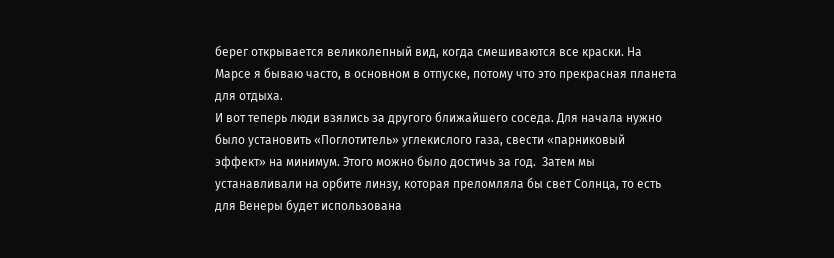берег открывается великолепный вид, когда смешиваются все краски. На Марсе я бываю часто, в основном в отпуске, потому что это прекрасная планета для отдыха.
И вот теперь люди взялись за другого ближайшего соседа. Для начала нужно было установить «Поглотитель» углекислого газа, свести «парниковый эффект» на минимум. Этого можно было достичь за год.  Затем мы устанавливали на орбите линзу, которая преломляла бы свет Солнца, то есть для Венеры будет использована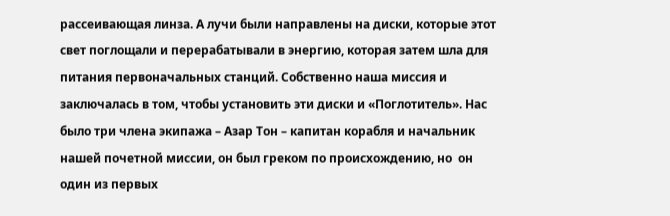рассеивающая линза. А лучи были направлены на диски, которые этот свет поглощали и перерабатывали в энергию, которая затем шла для питания первоначальных станций. Собственно наша миссия и заключалась в том, чтобы установить эти диски и «Поглотитель». Нас было три члена экипажа – Азар Тон – капитан корабля и начальник нашей почетной миссии, он был греком по происхождению, но  он один из первых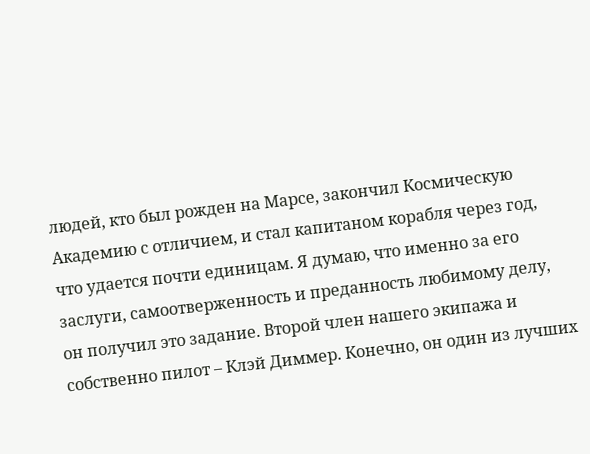людей, кто был рожден на Марсе, закончил Космическую Академию с отличием, и стал капитаном корабля через год, что удается почти единицам. Я думаю, что именно за его заслуги, самоотверженность и преданность любимому делу, он получил это задание. Второй член нашего экипажа и собственно пилот – Клэй Диммер. Конечно, он один из лучших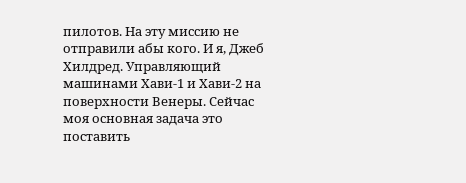пилотов. На эту миссию не отправили абы кого. И я, Джеб Хилдред. Управляющий машинами Хави-1 и Хави-2 на поверхности Венеры. Сейчас моя основная задача это поставить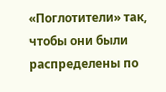«Поглотители» так, чтобы они были распределены по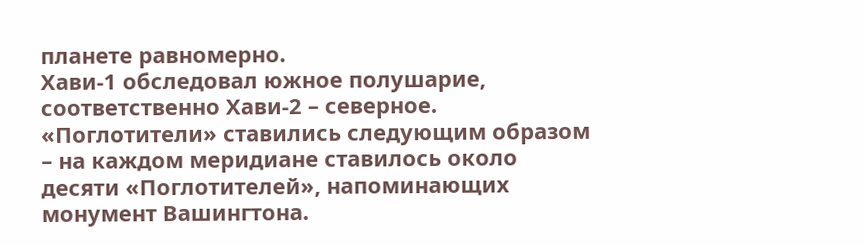планете равномерно.
Хави-1 обследовал южное полушарие, соответственно Хави-2 – северное. «Поглотители» ставились следующим образом – на каждом меридиане ставилось около десяти «Поглотителей», напоминающих монумент Вашингтона.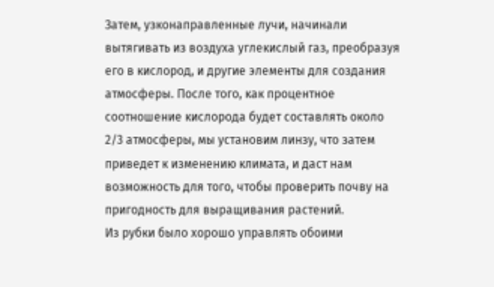Затем, узконаправленные лучи, начинали вытягивать из воздуха углекислый газ, преобразуя его в кислород, и другие элементы для создания атмосферы. После того, как процентное соотношение кислорода будет составлять около 2/3 атмосферы, мы установим линзу, что затем приведет к изменению климата, и даст нам возможность для того, чтобы проверить почву на пригодность для выращивания растений.
Из рубки было хорошо управлять обоими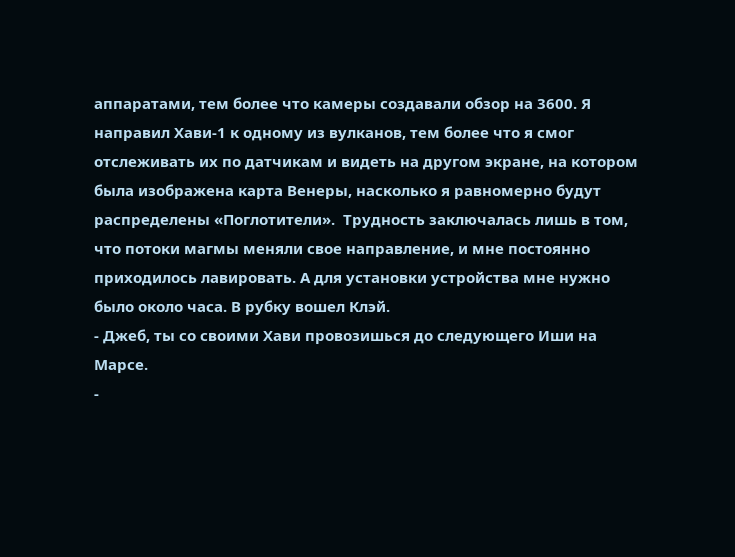аппаратами, тем более что камеры создавали обзор на 3600. Я направил Хави-1 к одному из вулканов, тем более что я смог отслеживать их по датчикам и видеть на другом экране, на котором была изображена карта Венеры, насколько я равномерно будут распределены «Поглотители».  Трудность заключалась лишь в том, что потоки магмы меняли свое направление, и мне постоянно  приходилось лавировать. А для установки устройства мне нужно было около часа. В рубку вошел Клэй.
- Джеб, ты со своими Хави провозишься до следующего Иши на Марсе.
-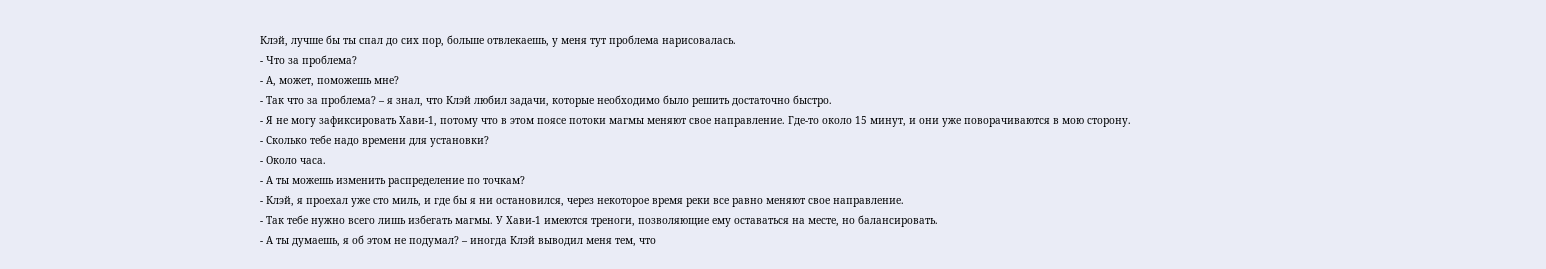Клэй, лучше бы ты спал до сих пор, больше отвлекаешь, у меня тут проблема нарисовалась.
- Что за проблема?
- А, может, поможешь мне?
- Так что за проблема? – я знал, что Клэй любил задачи, которые необходимо было решить достаточно быстро.
- Я не могу зафиксировать Хави-1, потому что в этом поясе потоки магмы меняют свое направление. Где-то около 15 минут, и они уже поворачиваются в мою сторону.
- Сколько тебе надо времени для установки?
- Около часа.
- А ты можешь изменить распределение по точкам?
- Клэй, я проехал уже сто миль, и где бы я ни остановился, через некоторое время реки все равно меняют свое направление.
- Так тебе нужно всего лишь избегать магмы. У Хави-1 имеются треноги, позволяющие ему оставаться на месте, но балансировать.
- А ты думаешь, я об этом не подумал? – иногда Клэй выводил меня тем, что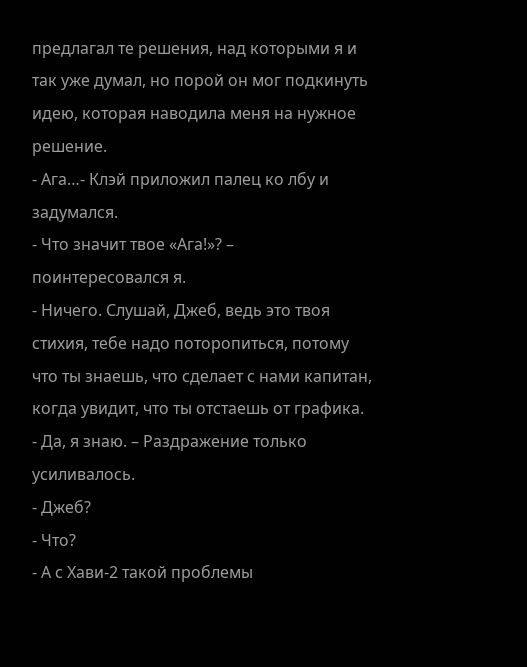предлагал те решения, над которыми я и так уже думал, но порой он мог подкинуть идею, которая наводила меня на нужное решение.
- Ага…- Клэй приложил палец ко лбу и задумался.
- Что значит твое «Ага!»? – поинтересовался я.
- Ничего. Слушай, Джеб, ведь это твоя стихия, тебе надо поторопиться, потому что ты знаешь, что сделает с нами капитан, когда увидит, что ты отстаешь от графика.
- Да, я знаю. – Раздражение только усиливалось.
- Джеб?
- Что?
- А с Хави-2 такой проблемы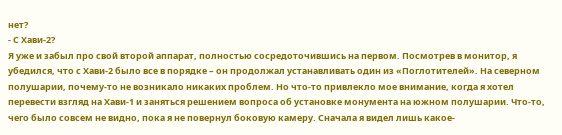нет?
- С Хави-2?
Я уже и забыл про свой второй аппарат, полностью сосредоточившись на первом. Посмотрев в монитор, я убедился, что с Хави-2 было все в порядке – он продолжал устанавливать один из «Поглотителей». На северном полушарии, почему-то не возникало никаких проблем. Но что-то привлекло мое внимание, когда я хотел перевести взгляд на Хави-1 и заняться решением вопроса об установке монумента на южном полушарии. Что-то, чего было совсем не видно, пока я не повернул боковую камеру. Сначала я видел лишь какое-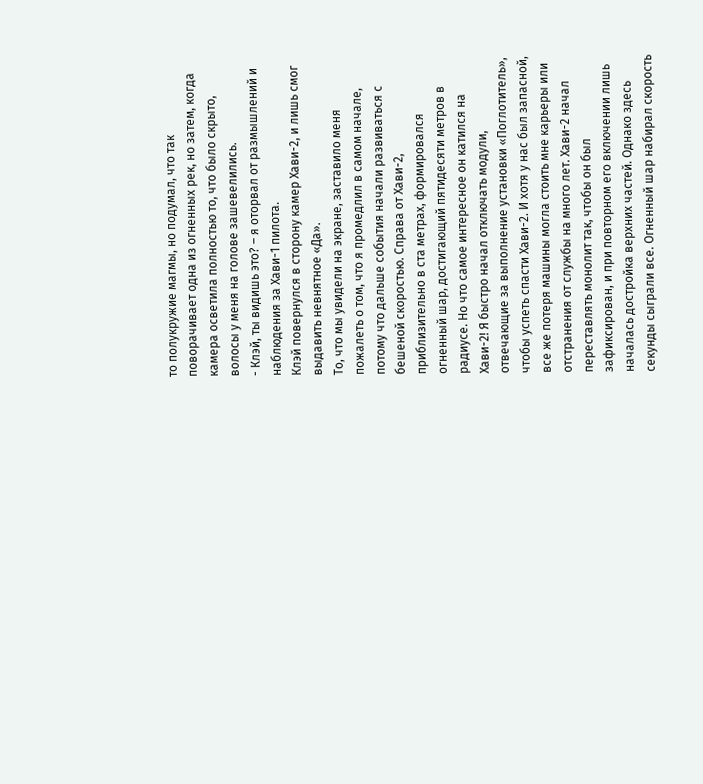то полукружие магмы, но подумал, что так поворачивает одна из огненных рек, но затем, когда камера осветила полностью то, что было скрыто, волосы у меня на голове зашевелились.
- Клэй, ты видишь это? – я оторвал от размышлений и наблюдения за Хави-1 пилота.
Клэй повернулся в сторону камер Хави-2, и лишь смог выдавить невнятное «Да».
То, что мы увидели на экране, заставило меня пожалеть о том, что я промедлил в самом начале, потому что дальше события начали развиваться с бешеной скоростью. Справа от Хави-2, приблизительно в ста метрах, формировался огненный шар, достигающий пятидесяти метров в радиусе. Но что самое интересное он катился на Хави-2! Я быстро начал отключать модули, отвечающие за выполнение установки «Поглотитель», чтобы успеть спасти Хави-2. И хотя у нас был запасной, все же потеря машины могла стоить мне карьеры или отстранения от службы на много лет. Хави-2 начал переставлять монолит так, чтобы он был зафиксирован, и при повторном его включении лишь началась достройка верхних частей. Однако здесь секунды сыграли все. Огненный шар набирал скорость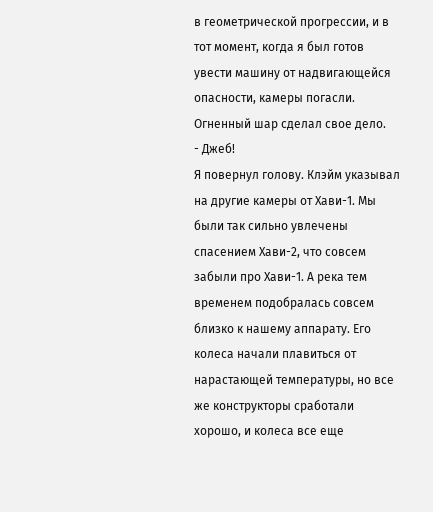в геометрической прогрессии, и в тот момент, когда я был готов увести машину от надвигающейся опасности, камеры погасли. Огненный шар сделал свое дело.
- Джеб!
Я повернул голову. Клэйм указывал на другие камеры от Хави-1. Мы были так сильно увлечены спасением Хави-2, что совсем забыли про Хави-1. А река тем временем подобралась совсем близко к нашему аппарату. Его колеса начали плавиться от нарастающей температуры, но все же конструкторы сработали хорошо, и колеса все еще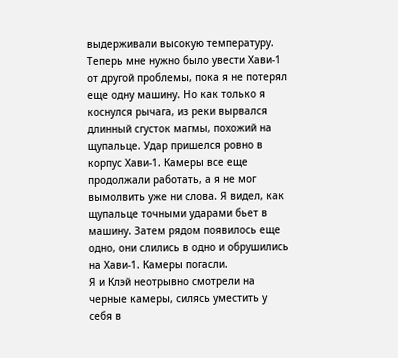выдерживали высокую температуру. Теперь мне нужно было увести Хави-1 от другой проблемы, пока я не потерял еще одну машину. Но как только я коснулся рычага, из реки вырвался длинный сгусток магмы, похожий на щупальце. Удар пришелся ровно в корпус Хави-1. Камеры все еще продолжали работать, а я не мог вымолвить уже ни слова. Я видел, как щупальце точными ударами бьет в машину. Затем рядом появилось еще одно, они слились в одно и обрушились на Хави-1. Камеры погасли.
Я и Клэй неотрывно смотрели на черные камеры, силясь уместить у себя в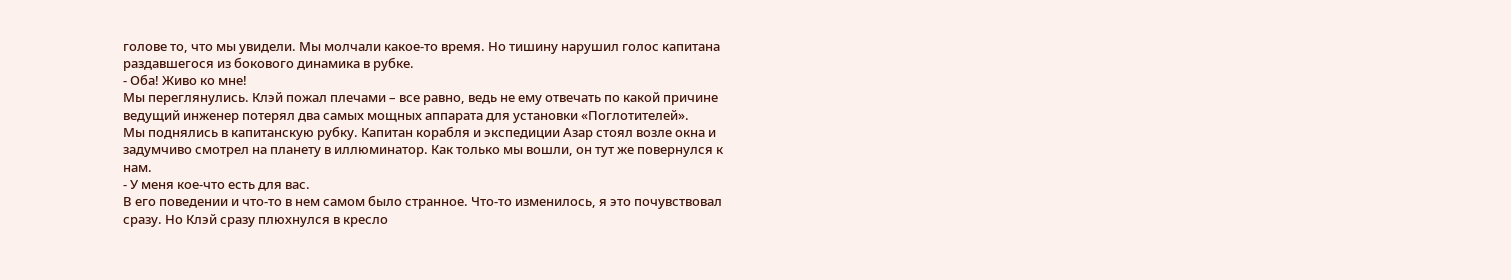голове то, что мы увидели. Мы молчали какое-то время. Но тишину нарушил голос капитана раздавшегося из бокового динамика в рубке.
- Оба! Живо ко мне!
Мы переглянулись. Клэй пожал плечами – все равно, ведь не ему отвечать по какой причине ведущий инженер потерял два самых мощных аппарата для установки «Поглотителей».
Мы поднялись в капитанскую рубку. Капитан корабля и экспедиции Азар стоял возле окна и задумчиво смотрел на планету в иллюминатор. Как только мы вошли, он тут же повернулся к нам.
- У меня кое-что есть для вас.
В его поведении и что-то в нем самом было странное. Что-то изменилось, я это почувствовал сразу. Но Клэй сразу плюхнулся в кресло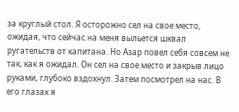за круглый стол. Я осторожно сел на свое место, ожидая, что сейчас на меня выльется шквал ругательств от капитана. Но Азар повел себя совсем не так, как я ожидал. Он сел на свое место и закрыв лицо руками, глубоко вздохнул. Затем посмотрел на нас. В его глазах я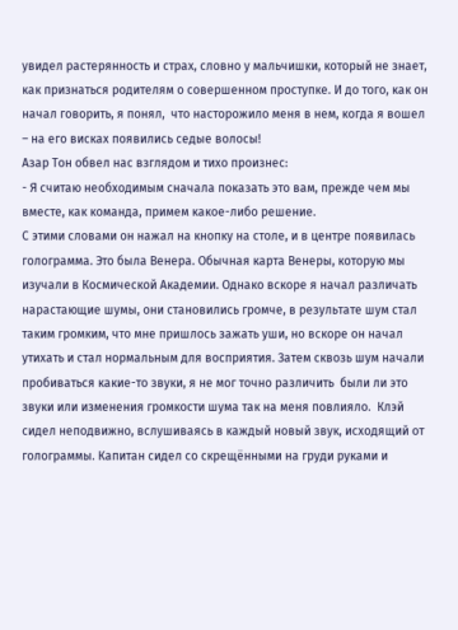увидел растерянность и страх, словно у мальчишки, который не знает, как признаться родителям о совершенном проступке. И до того, как он начал говорить, я понял,  что насторожило меня в нем, когда я вошел – на его висках появились седые волосы!
Азар Тон обвел нас взглядом и тихо произнес:
- Я считаю необходимым сначала показать это вам, прежде чем мы вместе, как команда, примем какое-либо решение.
С этими словами он нажал на кнопку на столе, и в центре появилась голограмма. Это была Венера. Обычная карта Венеры, которую мы изучали в Космической Академии. Однако вскоре я начал различать нарастающие шумы, они становились громче, в результате шум стал таким громким, что мне пришлось зажать уши, но вскоре он начал утихать и стал нормальным для восприятия. Затем сквозь шум начали пробиваться какие-то звуки, я не мог точно различить  были ли это звуки или изменения громкости шума так на меня повлияло.  Клэй сидел неподвижно, вслушиваясь в каждый новый звук, исходящий от голограммы. Капитан сидел со скрещёнными на груди руками и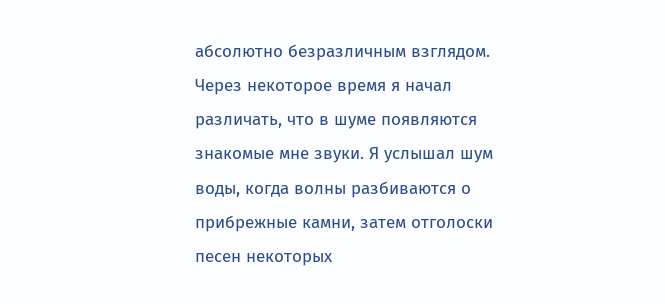абсолютно безразличным взглядом.  Через некоторое время я начал различать, что в шуме появляются знакомые мне звуки. Я услышал шум воды, когда волны разбиваются о прибрежные камни, затем отголоски песен некоторых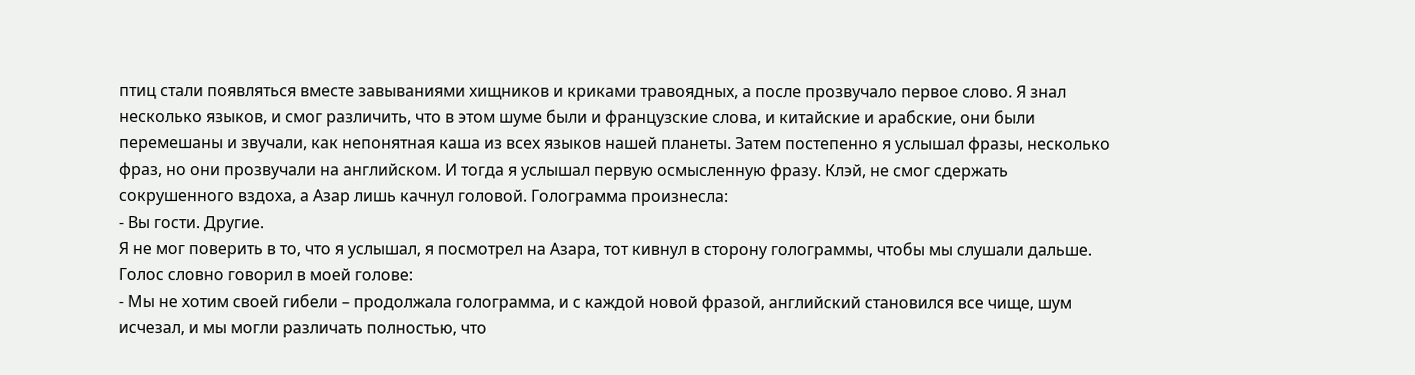птиц стали появляться вместе завываниями хищников и криками травоядных, а после прозвучало первое слово. Я знал несколько языков, и смог различить, что в этом шуме были и французские слова, и китайские и арабские, они были перемешаны и звучали, как непонятная каша из всех языков нашей планеты. Затем постепенно я услышал фразы, несколько фраз, но они прозвучали на английском. И тогда я услышал первую осмысленную фразу. Клэй, не смог сдержать сокрушенного вздоха, а Азар лишь качнул головой. Голограмма произнесла:
- Вы гости. Другие.
Я не мог поверить в то, что я услышал, я посмотрел на Азара, тот кивнул в сторону голограммы, чтобы мы слушали дальше. Голос словно говорил в моей голове:
- Мы не хотим своей гибели – продолжала голограмма, и с каждой новой фразой, английский становился все чище, шум исчезал, и мы могли различать полностью, что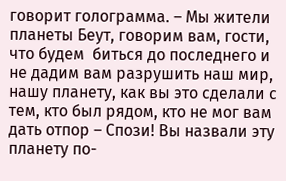говорит голограмма. – Мы жители планеты Беут, говорим вам, гости, что будем  биться до последнего и не дадим вам разрушить наш мир, нашу планету, как вы это сделали с тем, кто был рядом, кто не мог вам дать отпор – Спози! Вы назвали эту планету по-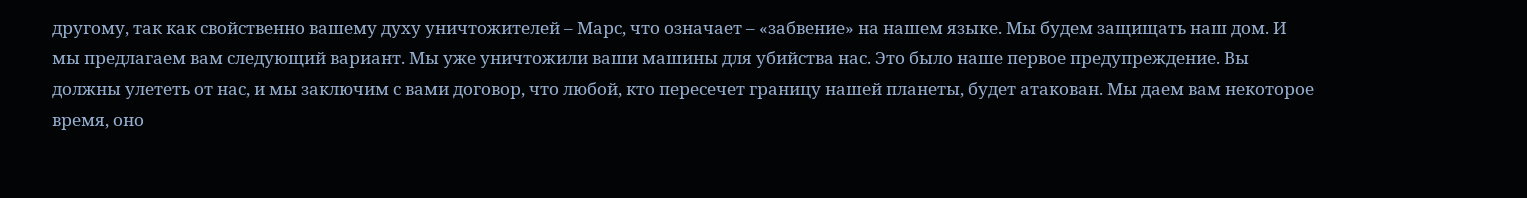другому, так как свойственно вашему духу уничтожителей – Марс, что означает – «забвение» на нашем языке. Мы будем защищать наш дом. И мы предлагаем вам следующий вариант. Мы уже уничтожили ваши машины для убийства нас. Это было наше первое предупреждение. Вы должны улететь от нас, и мы заключим с вами договор, что любой, кто пересечет границу нашей планеты, будет атакован. Мы даем вам некоторое время, оно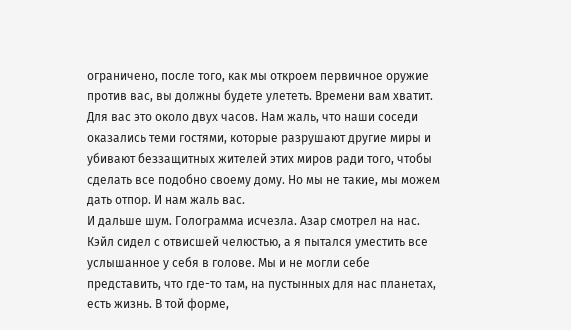ограничено, после того, как мы откроем первичное оружие против вас, вы должны будете улететь. Времени вам хватит. Для вас это около двух часов. Нам жаль, что наши соседи оказались теми гостями, которые разрушают другие миры и убивают беззащитных жителей этих миров ради того, чтобы сделать все подобно своему дому. Но мы не такие, мы можем дать отпор. И нам жаль вас.
И дальше шум. Голограмма исчезла. Азар смотрел на нас. Кэйл сидел с отвисшей челюстью, а я пытался уместить все услышанное у себя в голове. Мы и не могли себе представить, что где-то там, на пустынных для нас планетах, есть жизнь. В той форме,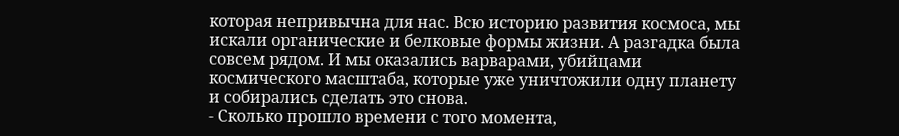которая непривычна для нас. Всю историю развития космоса, мы искали органические и белковые формы жизни. А разгадка была совсем рядом. И мы оказались варварами, убийцами космического масштаба, которые уже уничтожили одну планету и собирались сделать это снова.
- Сколько прошло времени с того момента,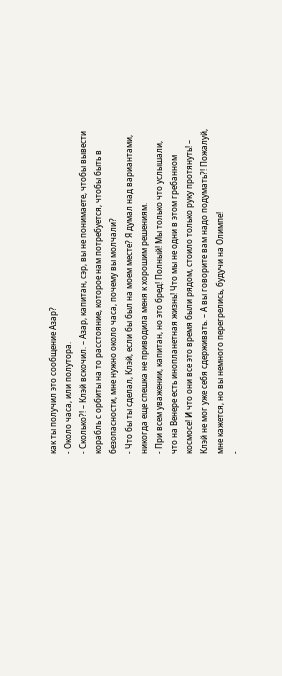как ты получил это сообщение Азар?
- Около часа, или полутора.
- Сколько?! – Клэй вскочил. – Азар, капитан, сэр, вы не понимаете, чтобы вывести корабль с орбиты на то расстояние, которое нам потребуется, чтобы быть в безопасности, мне нужно около часа, почему вы молчали?
- Что бы ты сделал, Клэй, если бы был на моем месте? Я думал над вариантами, никогда еще спешка не приводила меня к хорошим решениям.
- При всем уважении, капитан, но это бред! Полный! Мы только что услышали, что на Венере есть инопланетная жизнь! Что мы не одни в этом гребанном космосе! И что они все это время были рядом, стоило только руку протянуть! – Клэй не мог уже себя сдерживать. – А вы говорите вам надо подумать?! Пожалуй, мне кажется, но вы немного перегрелись, будучи на Олимпе!
-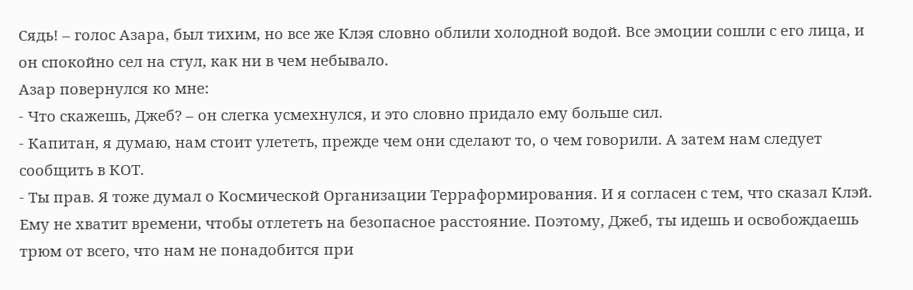Сядь! – голос Азара, был тихим, но все же Клэя словно облили холодной водой. Все эмоции сошли с его лица, и он спокойно сел на стул, как ни в чем небывало.
Азар повернулся ко мне:
- Что скажешь, Джеб? – он слегка усмехнулся, и это словно придало ему больше сил.
- Капитан, я думаю, нам стоит улететь, прежде чем они сделают то, о чем говорили. А затем нам следует сообщить в КОТ.
- Ты прав. Я тоже думал о Космической Организации Терраформирования. И я согласен с тем, что сказал Клэй. Ему не хватит времени, чтобы отлететь на безопасное расстояние. Поэтому, Джеб, ты идешь и освобождаешь трюм от всего, что нам не понадобится при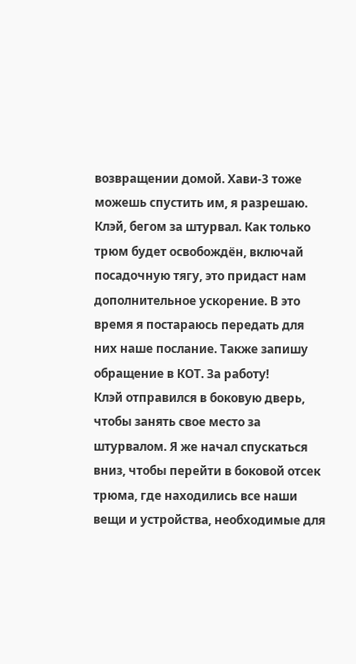возвращении домой. Хави-3 тоже можешь спустить им, я разрешаю. Клэй, бегом за штурвал. Как только трюм будет освобождён, включай посадочную тягу, это придаст нам дополнительное ускорение. В это время я постараюсь передать для них наше послание. Также запишу обращение в КОТ. За работу!
Клэй отправился в боковую дверь, чтобы занять свое место за штурвалом. Я же начал спускаться вниз, чтобы перейти в боковой отсек трюма, где находились все наши вещи и устройства, необходимые для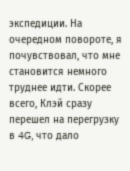экспедиции. На очередном повороте, я почувствовал, что мне становится немного труднее идти. Скорее всего, Клэй сразу перешел на перегрузку в 4G, что дало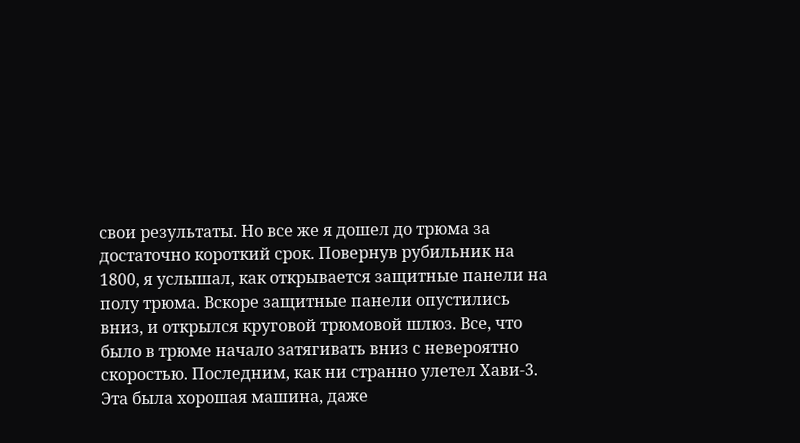свои результаты. Но все же я дошел до трюма за достаточно короткий срок. Повернув рубильник на 1800, я услышал, как открывается защитные панели на полу трюма. Вскоре защитные панели опустились вниз, и открылся круговой трюмовой шлюз. Все, что было в трюме начало затягивать вниз с невероятно скоростью. Последним, как ни странно улетел Хави-3. Эта была хорошая машина, даже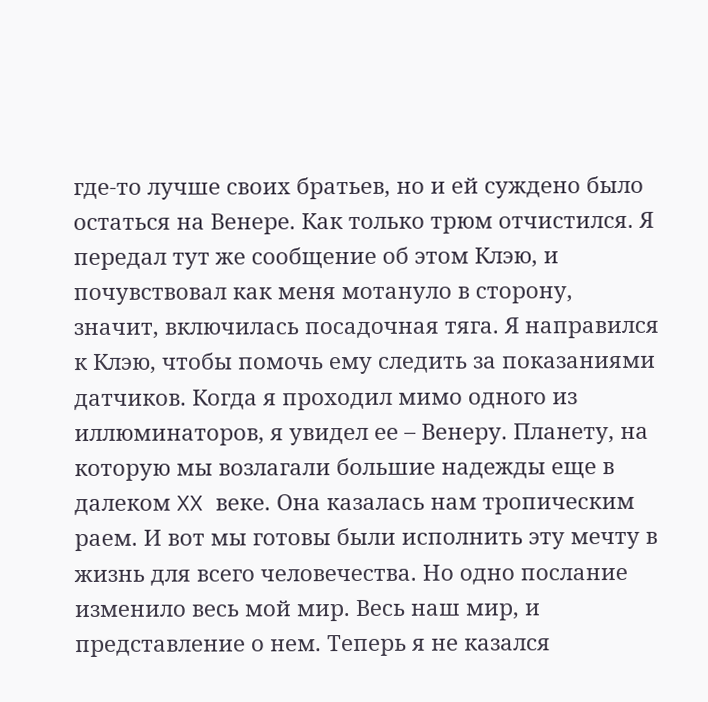где-то лучше своих братьев, но и ей суждено было остаться на Венере. Как только трюм отчистился. Я передал тут же сообщение об этом Клэю, и почувствовал как меня мотануло в сторону, значит, включилась посадочная тяга. Я направился к Клэю, чтобы помочь ему следить за показаниями датчиков. Когда я проходил мимо одного из иллюминаторов, я увидел ее – Венеру. Планету, на которую мы возлагали большие надежды еще в далеком XX веке. Она казалась нам тропическим раем. И вот мы готовы были исполнить эту мечту в жизнь для всего человечества. Но одно послание изменило весь мой мир. Весь наш мир, и представление о нем. Теперь я не казался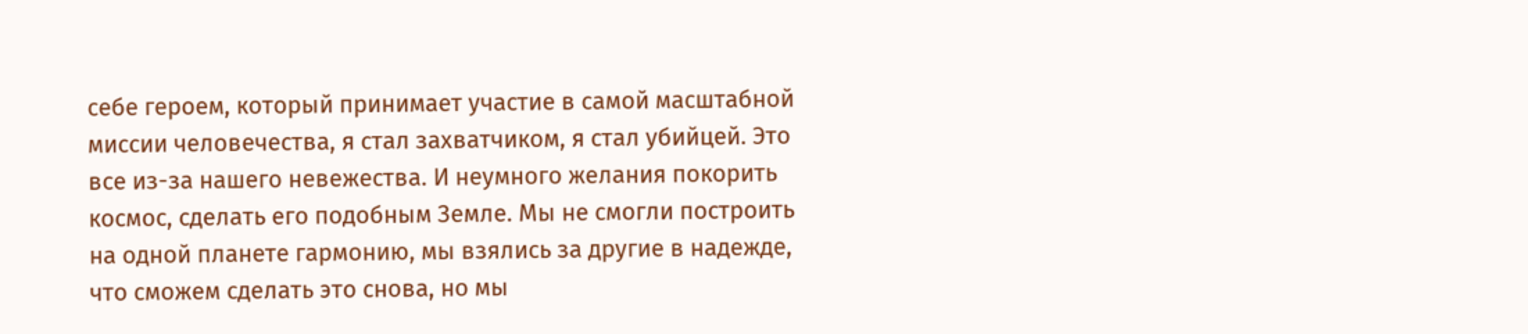себе героем, который принимает участие в самой масштабной миссии человечества, я стал захватчиком, я стал убийцей. Это все из-за нашего невежества. И неумного желания покорить космос, сделать его подобным Земле. Мы не смогли построить на одной планете гармонию, мы взялись за другие в надежде, что сможем сделать это снова, но мы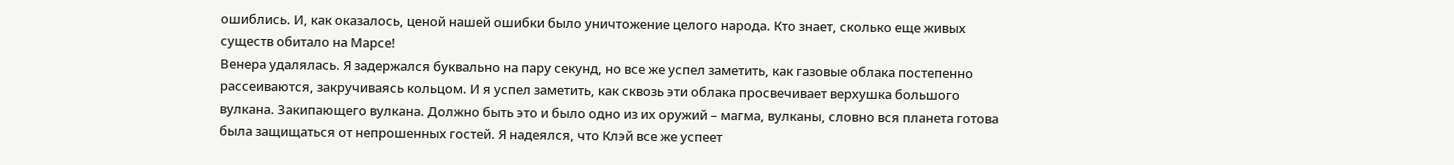ошиблись. И, как оказалось, ценой нашей ошибки было уничтожение целого народа. Кто знает, сколько еще живых существ обитало на Марсе!
Венера удалялась. Я задержался буквально на пару секунд, но все же успел заметить, как газовые облака постепенно рассеиваются, закручиваясь кольцом. И я успел заметить, как сквозь эти облака просвечивает верхушка большого вулкана. Закипающего вулкана. Должно быть это и было одно из их оружий – магма, вулканы, словно вся планета готова была защищаться от непрошенных гостей. Я надеялся, что Клэй все же успеет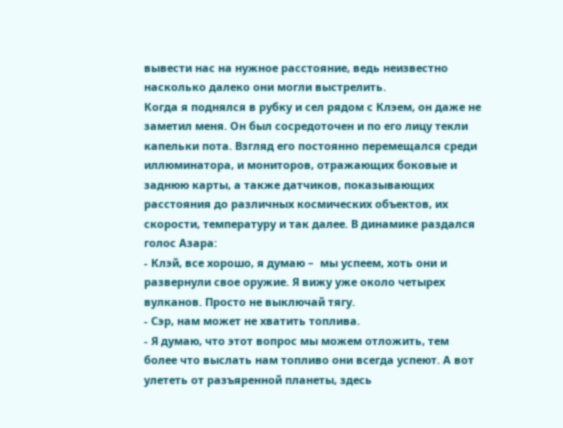вывести нас на нужное расстояние, ведь неизвестно насколько далеко они могли выстрелить.
Когда я поднялся в рубку и сел рядом с Клэем, он даже не заметил меня. Он был сосредоточен и по его лицу текли капельки пота. Взгляд его постоянно перемещался среди иллюминатора, и мониторов, отражающих боковые и заднюю карты, а также датчиков, показывающих расстояния до различных космических объектов, их скорости, температуру и так далее. В динамике раздался голос Азара:
- Клэй, все хорошо, я думаю –  мы успеем, хоть они и развернули свое оружие. Я вижу уже около четырех вулканов. Просто не выключай тягу.
- Сэр, нам может не хватить топлива.
- Я думаю, что этот вопрос мы можем отложить, тем более что выслать нам топливо они всегда успеют. А вот улететь от разъяренной планеты, здесь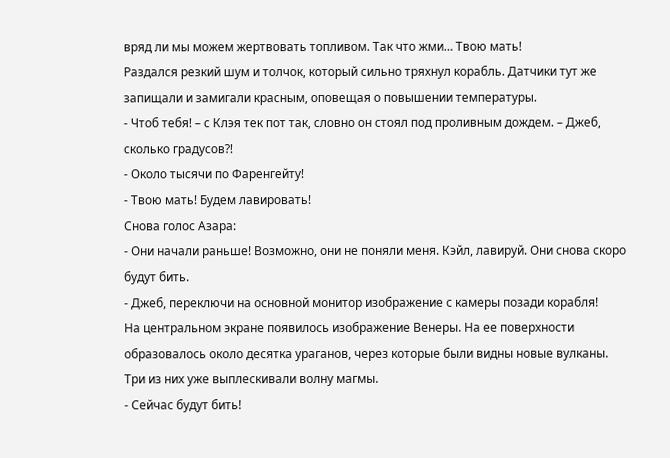вряд ли мы можем жертвовать топливом. Так что жми… Твою мать!
Раздался резкий шум и толчок, который сильно тряхнул корабль. Датчики тут же запищали и замигали красным, оповещая о повышении температуры.
- Чтоб тебя! – с Клэя тек пот так, словно он стоял под проливным дождем. – Джеб, сколько градусов?!
- Около тысячи по Фаренгейту!
- Твою мать! Будем лавировать!
Снова голос Азара:
- Они начали раньше! Возможно, они не поняли меня. Кэйл, лавируй. Они снова скоро будут бить.
- Джеб, переключи на основной монитор изображение с камеры позади корабля!
На центральном экране появилось изображение Венеры. На ее поверхности образовалось около десятка ураганов, через которые были видны новые вулканы. Три из них уже выплескивали волну магмы.
- Сейчас будут бить!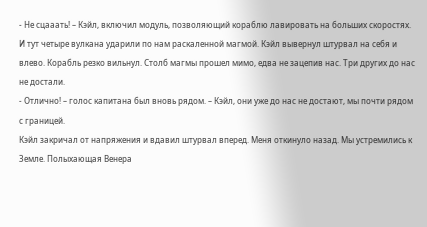- Не сцааать! – Кэйл, включил модуль, позволяющий кораблю лавировать на больших скоростях.
И тут четыре вулкана ударили по нам раскаленной магмой. Кэйл вывернул штурвал на себя и влево. Корабль резко вильнул. Столб магмы прошел мимо, едва не зацепив нас. Три других до нас не достали.
- Отлично! – голос капитана был вновь рядом. – Кэйл, они уже до нас не достают, мы почти рядом с границей.
Кэйл закричал от напряжения и вдавил штурвал вперед. Меня откинуло назад. Мы устремились к Земле. Полыхающая Венера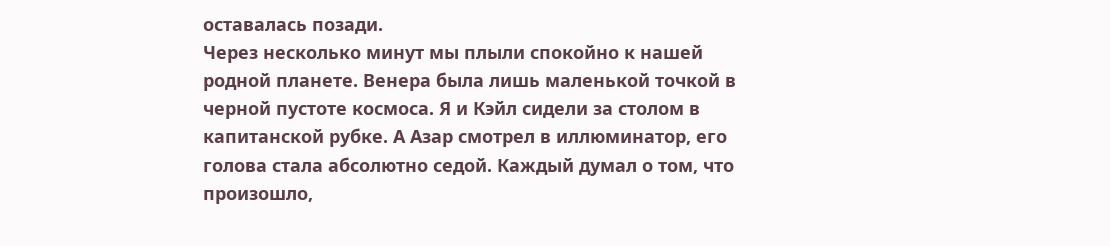оставалась позади.
Через несколько минут мы плыли спокойно к нашей родной планете. Венера была лишь маленькой точкой в черной пустоте космоса. Я и Кэйл сидели за столом в капитанской рубке. А Азар смотрел в иллюминатор, его голова стала абсолютно седой. Каждый думал о том, что произошло,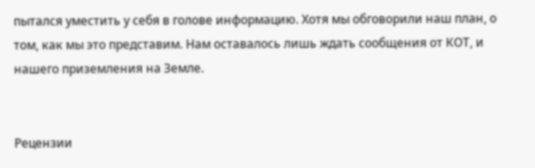пытался уместить у себя в голове информацию. Хотя мы обговорили наш план, о том, как мы это представим. Нам оставалось лишь ждать сообщения от КОТ, и нашего приземления на Земле.


Рецензии